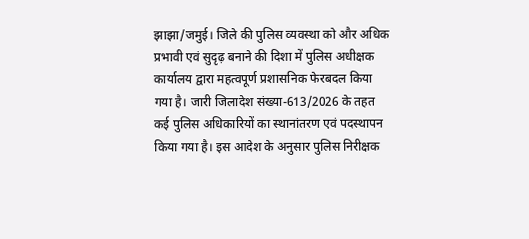झाझा/जमुई। जिले की पुलिस व्यवस्था को और अधिक प्रभावी एवं सुदृढ़ बनाने की दिशा में पुलिस अधीक्षक कार्यालय द्वारा महत्वपूर्ण प्रशासनिक फेरबदल किया गया है। जारी जिलादेश संख्या-613/2026 के तहत कई पुलिस अधिकारियों का स्थानांतरण एवं पदस्थापन किया गया है। इस आदेश के अनुसार पुलिस निरीक्षक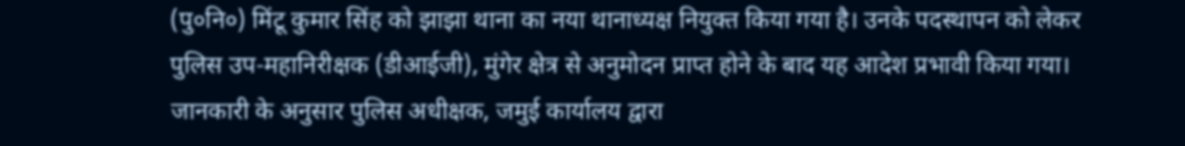(पु०नि०) मिंटू कुमार सिंह को झाझा थाना का नया थानाध्यक्ष नियुक्त किया गया है। उनके पदस्थापन को लेकर पुलिस उप-महानिरीक्षक (डीआईजी), मुंगेर क्षेत्र से अनुमोदन प्राप्त होने के बाद यह आदेश प्रभावी किया गया।
जानकारी के अनुसार पुलिस अधीक्षक, जमुई कार्यालय द्वारा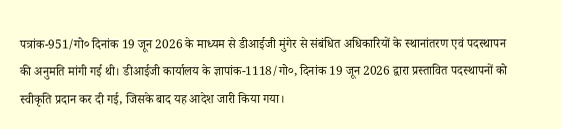पत्रांक-951/गो० दिनांक 19 जून 2026 के माध्यम से डीआईजी मुंगेर से संबंधित अधिकारियों के स्थानांतरण एवं पदस्थापन की अनुमति मांगी गई थी। डीआईजी कार्यालय के ज्ञापांक-1118/गो०, दिनांक 19 जून 2026 द्वारा प्रस्तावित पदस्थापनों को स्वीकृति प्रदान कर दी गई, जिसके बाद यह आदेश जारी किया गया।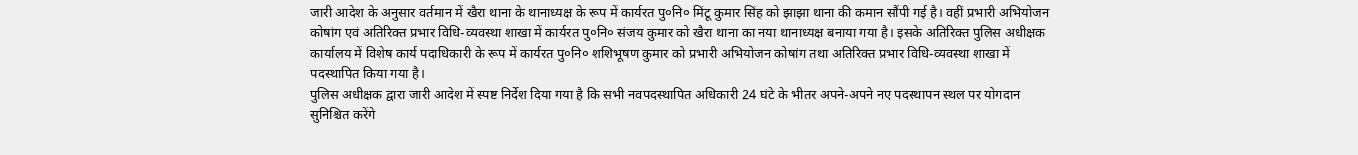जारी आदेश के अनुसार वर्तमान में खैरा थाना के थानाध्यक्ष के रूप में कार्यरत पु०नि० मिंटू कुमार सिंह को झाझा थाना की कमान सौंपी गई है। वहीं प्रभारी अभियोजन कोषांग एवं अतिरिक्त प्रभार विधि-व्यवस्था शाखा में कार्यरत पु०नि० संजय कुमार को खैरा थाना का नया थानाध्यक्ष बनाया गया है। इसके अतिरिक्त पुलिस अधीक्षक कार्यालय में विशेष कार्य पदाधिकारी के रूप में कार्यरत पु०नि० शशिभूषण कुमार को प्रभारी अभियोजन कोषांग तथा अतिरिक्त प्रभार विधि-व्यवस्था शाखा में पदस्थापित किया गया है।
पुलिस अधीक्षक द्वारा जारी आदेश में स्पष्ट निर्देश दिया गया है कि सभी नवपदस्थापित अधिकारी 24 घंटे के भीतर अपने-अपने नए पदस्थापन स्थल पर योगदान सुनिश्चित करेंगे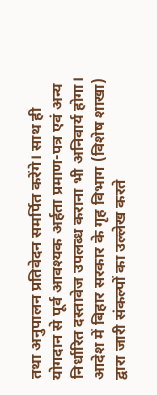तथा अनुपालन प्रतिवेदन समर्पित करेंगे। साथ ही योगदान से पूर्व आवश्यक अर्हता प्रमाण-पत्र एवं अन्य निर्धारित दस्तावेज उपलब्ध कराना भी अनिवार्य होगा।
आदेश में बिहार सरकार के गृह विभाग (विशेष शाखा) द्वारा जारी संकल्पों का उल्लेख करते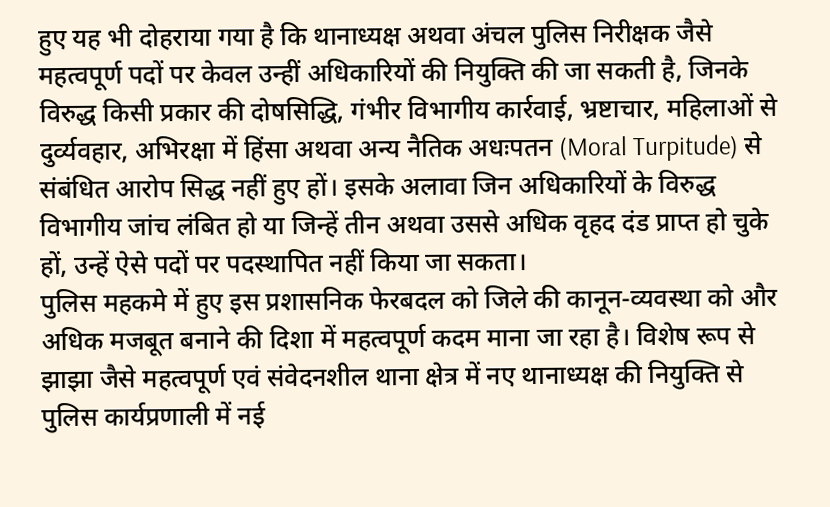हुए यह भी दोहराया गया है कि थानाध्यक्ष अथवा अंचल पुलिस निरीक्षक जैसे महत्वपूर्ण पदों पर केवल उन्हीं अधिकारियों की नियुक्ति की जा सकती है, जिनके विरुद्ध किसी प्रकार की दोषसिद्धि, गंभीर विभागीय कार्रवाई, भ्रष्टाचार, महिलाओं से दुर्व्यवहार, अभिरक्षा में हिंसा अथवा अन्य नैतिक अधःपतन (Moral Turpitude) से संबंधित आरोप सिद्ध नहीं हुए हों। इसके अलावा जिन अधिकारियों के विरुद्ध विभागीय जांच लंबित हो या जिन्हें तीन अथवा उससे अधिक वृहद दंड प्राप्त हो चुके हों, उन्हें ऐसे पदों पर पदस्थापित नहीं किया जा सकता।
पुलिस महकमे में हुए इस प्रशासनिक फेरबदल को जिले की कानून-व्यवस्था को और अधिक मजबूत बनाने की दिशा में महत्वपूर्ण कदम माना जा रहा है। विशेष रूप से झाझा जैसे महत्वपूर्ण एवं संवेदनशील थाना क्षेत्र में नए थानाध्यक्ष की नियुक्ति से पुलिस कार्यप्रणाली में नई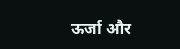ऊर्जा और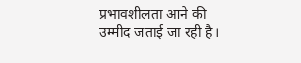प्रभावशीलता आने की उम्मीद जताई जा रही है।